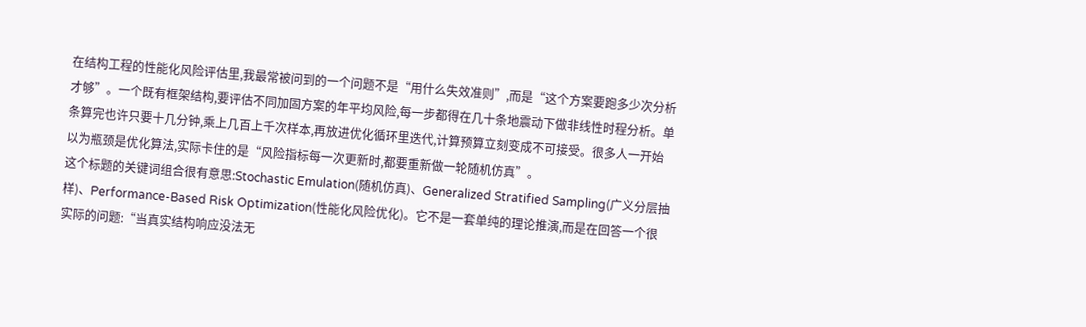在结构工程的性能化风险评估里,我最常被问到的一个问题不是“用什么失效准则”,而是“这个方案要跑多少次分析才够”。一个既有框架结构,要评估不同加固方案的年平均风险,每一步都得在几十条地震动下做非线性时程分析。单条算完也许只要十几分钟,乘上几百上千次样本,再放进优化循环里迭代,计算预算立刻变成不可接受。很多人一开始以为瓶颈是优化算法,实际卡住的是“风险指标每一次更新时,都要重新做一轮随机仿真”。
这个标题的关键词组合很有意思:Stochastic Emulation(随机仿真)、Generalized Stratified Sampling(广义分层抽样)、Performance-Based Risk Optimization(性能化风险优化)。它不是一套单纯的理论推演,而是在回答一个很实际的问题:“当真实结构响应没法无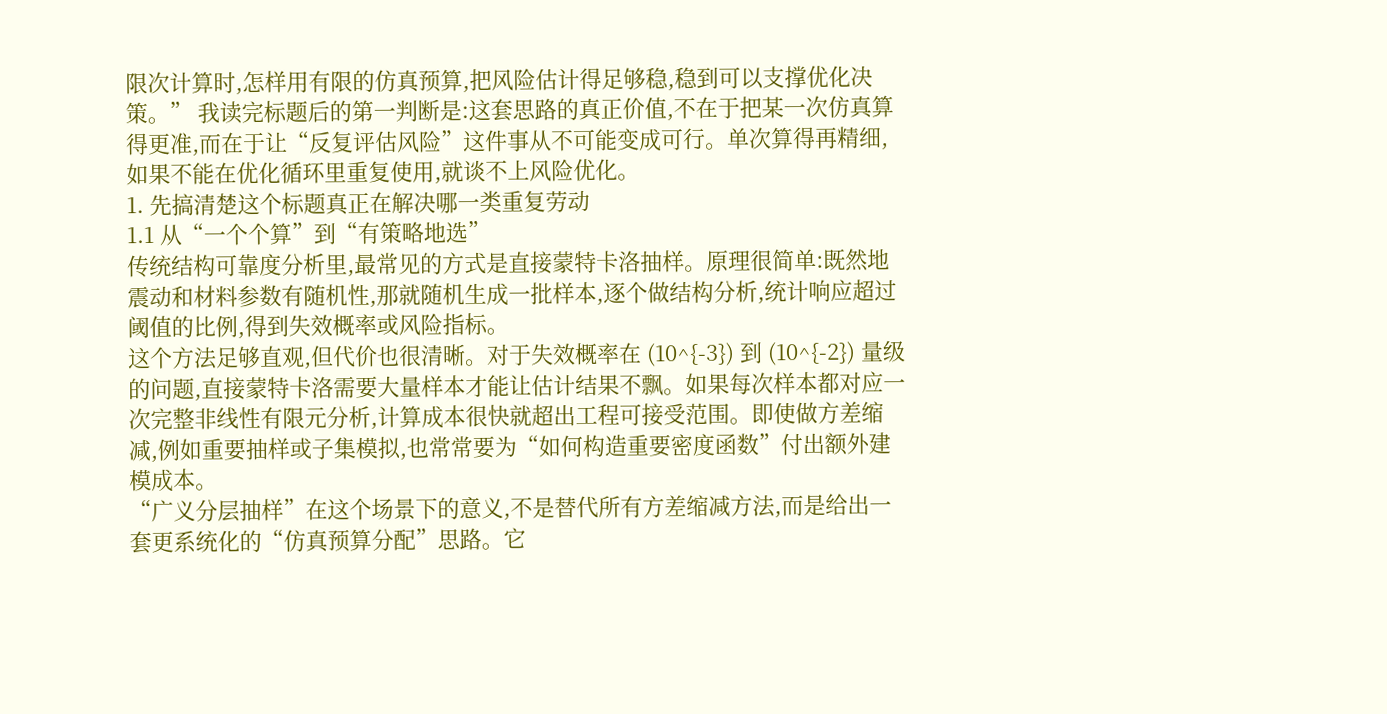限次计算时,怎样用有限的仿真预算,把风险估计得足够稳,稳到可以支撑优化决策。” 我读完标题后的第一判断是:这套思路的真正价值,不在于把某一次仿真算得更准,而在于让“反复评估风险”这件事从不可能变成可行。单次算得再精细,如果不能在优化循环里重复使用,就谈不上风险优化。
1. 先搞清楚这个标题真正在解决哪一类重复劳动
1.1 从“一个个算”到“有策略地选”
传统结构可靠度分析里,最常见的方式是直接蒙特卡洛抽样。原理很简单:既然地震动和材料参数有随机性,那就随机生成一批样本,逐个做结构分析,统计响应超过阈值的比例,得到失效概率或风险指标。
这个方法足够直观,但代价也很清晰。对于失效概率在 (10^{-3}) 到 (10^{-2}) 量级的问题,直接蒙特卡洛需要大量样本才能让估计结果不飘。如果每次样本都对应一次完整非线性有限元分析,计算成本很快就超出工程可接受范围。即使做方差缩减,例如重要抽样或子集模拟,也常常要为“如何构造重要密度函数”付出额外建模成本。
“广义分层抽样”在这个场景下的意义,不是替代所有方差缩减方法,而是给出一套更系统化的“仿真预算分配”思路。它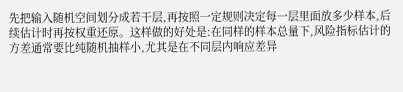先把输入随机空间划分成若干层,再按照一定规则决定每一层里面放多少样本,后续估计时再按权重还原。这样做的好处是:在同样的样本总量下,风险指标估计的方差通常要比纯随机抽样小,尤其是在不同层内响应差异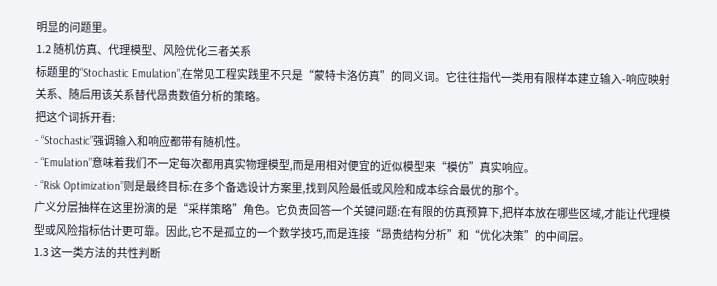明显的问题里。
1.2 随机仿真、代理模型、风险优化三者关系
标题里的“Stochastic Emulation”,在常见工程实践里不只是“蒙特卡洛仿真”的同义词。它往往指代一类用有限样本建立输入-响应映射关系、随后用该关系替代昂贵数值分析的策略。
把这个词拆开看:
- “Stochastic”强调输入和响应都带有随机性。
- “Emulation”意味着我们不一定每次都用真实物理模型,而是用相对便宜的近似模型来“模仿”真实响应。
- “Risk Optimization”则是最终目标:在多个备选设计方案里,找到风险最低或风险和成本综合最优的那个。
广义分层抽样在这里扮演的是“采样策略”角色。它负责回答一个关键问题:在有限的仿真预算下,把样本放在哪些区域,才能让代理模型或风险指标估计更可靠。因此,它不是孤立的一个数学技巧,而是连接“昂贵结构分析”和“优化决策”的中间层。
1.3 这一类方法的共性判断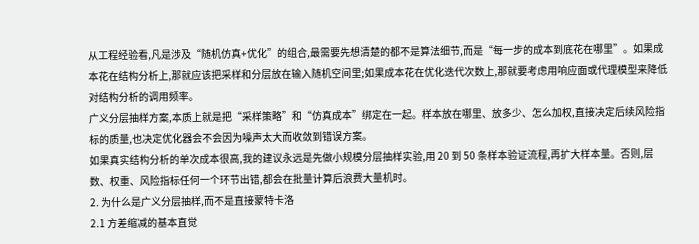从工程经验看,凡是涉及“随机仿真+优化”的组合,最需要先想清楚的都不是算法细节,而是“每一步的成本到底花在哪里”。如果成本花在结构分析上,那就应该把采样和分层放在输入随机空间里;如果成本花在优化迭代次数上,那就要考虑用响应面或代理模型来降低对结构分析的调用频率。
广义分层抽样方案,本质上就是把“采样策略”和“仿真成本”绑定在一起。样本放在哪里、放多少、怎么加权,直接决定后续风险指标的质量,也决定优化器会不会因为噪声太大而收敛到错误方案。
如果真实结构分析的单次成本很高,我的建议永远是先做小规模分层抽样实验,用 20 到 50 条样本验证流程,再扩大样本量。否则,层数、权重、风险指标任何一个环节出错,都会在批量计算后浪费大量机时。
2. 为什么是广义分层抽样,而不是直接蒙特卡洛
2.1 方差缩减的基本直觉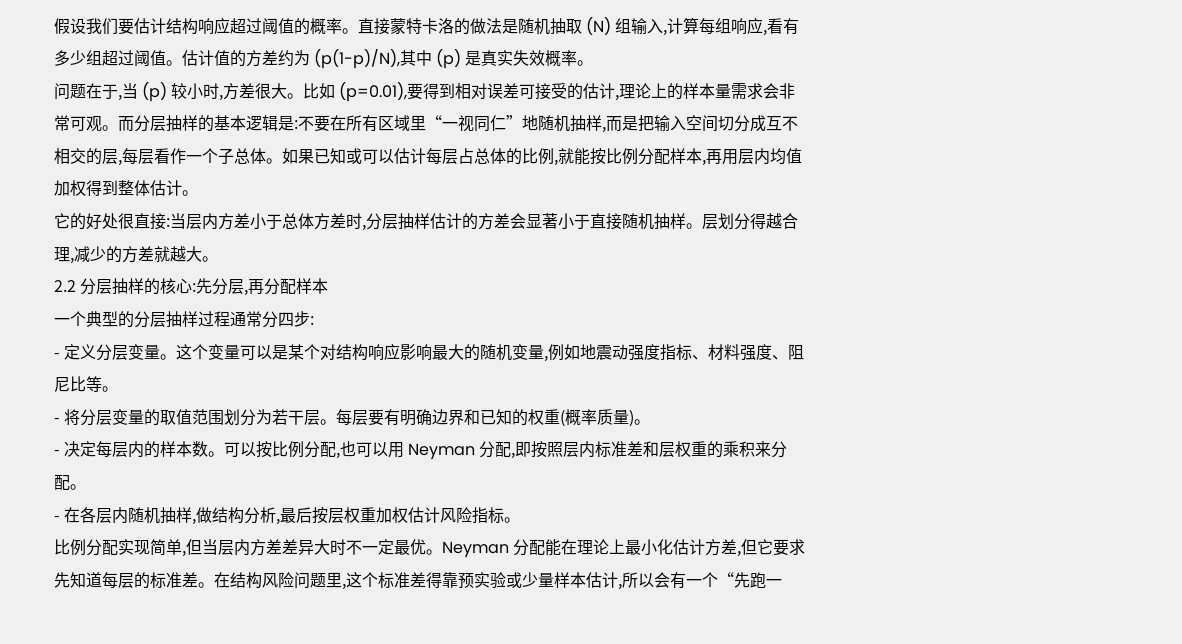假设我们要估计结构响应超过阈值的概率。直接蒙特卡洛的做法是随机抽取 (N) 组输入,计算每组响应,看有多少组超过阈值。估计值的方差约为 (p(1-p)/N),其中 (p) 是真实失效概率。
问题在于,当 (p) 较小时,方差很大。比如 (p=0.01),要得到相对误差可接受的估计,理论上的样本量需求会非常可观。而分层抽样的基本逻辑是:不要在所有区域里“一视同仁”地随机抽样,而是把输入空间切分成互不相交的层,每层看作一个子总体。如果已知或可以估计每层占总体的比例,就能按比例分配样本,再用层内均值加权得到整体估计。
它的好处很直接:当层内方差小于总体方差时,分层抽样估计的方差会显著小于直接随机抽样。层划分得越合理,减少的方差就越大。
2.2 分层抽样的核心:先分层,再分配样本
一个典型的分层抽样过程通常分四步:
- 定义分层变量。这个变量可以是某个对结构响应影响最大的随机变量,例如地震动强度指标、材料强度、阻尼比等。
- 将分层变量的取值范围划分为若干层。每层要有明确边界和已知的权重(概率质量)。
- 决定每层内的样本数。可以按比例分配,也可以用 Neyman 分配,即按照层内标准差和层权重的乘积来分配。
- 在各层内随机抽样,做结构分析,最后按层权重加权估计风险指标。
比例分配实现简单,但当层内方差差异大时不一定最优。Neyman 分配能在理论上最小化估计方差,但它要求先知道每层的标准差。在结构风险问题里,这个标准差得靠预实验或少量样本估计,所以会有一个“先跑一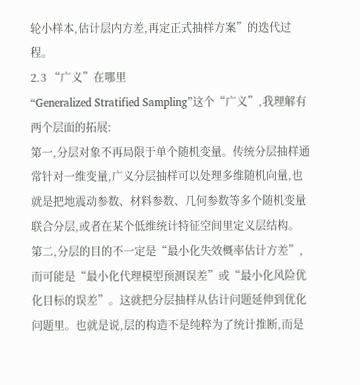轮小样本,估计层内方差,再定正式抽样方案”的迭代过程。
2.3 “广义”在哪里
“Generalized Stratified Sampling”这个“广义”,我理解有两个层面的拓展:
第一,分层对象不再局限于单个随机变量。传统分层抽样通常针对一维变量,广义分层抽样可以处理多维随机向量,也就是把地震动参数、材料参数、几何参数等多个随机变量联合分层,或者在某个低维统计特征空间里定义层结构。
第二,分层的目的不一定是“最小化失效概率估计方差”,而可能是“最小化代理模型预测误差”或“最小化风险优化目标的误差”。这就把分层抽样从估计问题延伸到优化问题里。也就是说,层的构造不是纯粹为了统计推断,而是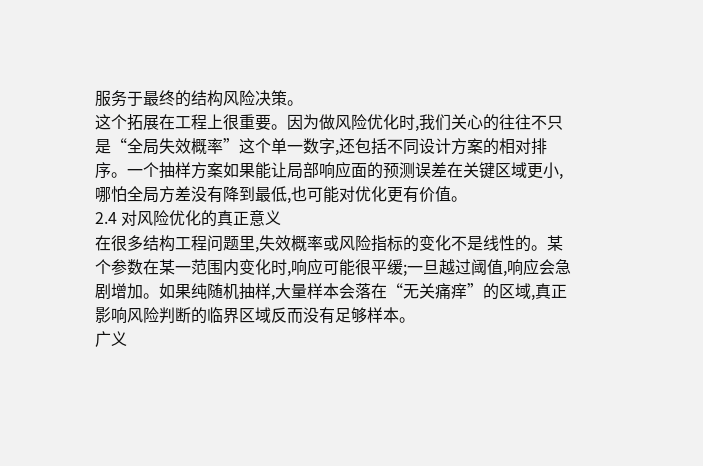服务于最终的结构风险决策。
这个拓展在工程上很重要。因为做风险优化时,我们关心的往往不只是“全局失效概率”这个单一数字,还包括不同设计方案的相对排序。一个抽样方案如果能让局部响应面的预测误差在关键区域更小,哪怕全局方差没有降到最低,也可能对优化更有价值。
2.4 对风险优化的真正意义
在很多结构工程问题里,失效概率或风险指标的变化不是线性的。某个参数在某一范围内变化时,响应可能很平缓;一旦越过阈值,响应会急剧增加。如果纯随机抽样,大量样本会落在“无关痛痒”的区域,真正影响风险判断的临界区域反而没有足够样本。
广义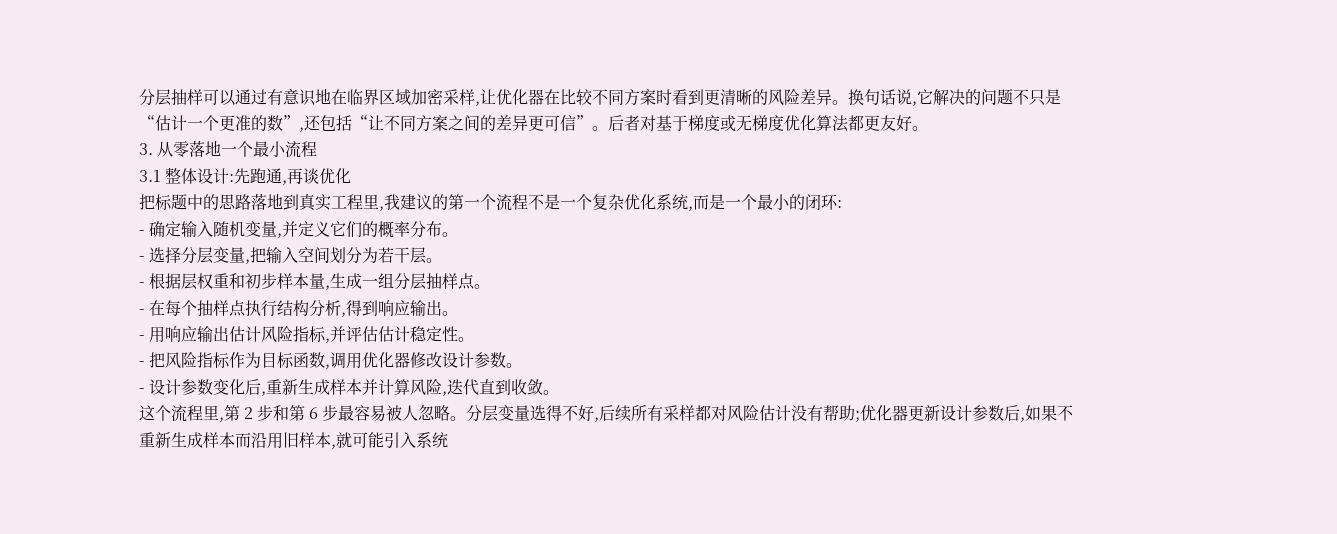分层抽样可以通过有意识地在临界区域加密采样,让优化器在比较不同方案时看到更清晰的风险差异。换句话说,它解决的问题不只是“估计一个更准的数”,还包括“让不同方案之间的差异更可信”。后者对基于梯度或无梯度优化算法都更友好。
3. 从零落地一个最小流程
3.1 整体设计:先跑通,再谈优化
把标题中的思路落地到真实工程里,我建议的第一个流程不是一个复杂优化系统,而是一个最小的闭环:
- 确定输入随机变量,并定义它们的概率分布。
- 选择分层变量,把输入空间划分为若干层。
- 根据层权重和初步样本量,生成一组分层抽样点。
- 在每个抽样点执行结构分析,得到响应输出。
- 用响应输出估计风险指标,并评估估计稳定性。
- 把风险指标作为目标函数,调用优化器修改设计参数。
- 设计参数变化后,重新生成样本并计算风险,迭代直到收敛。
这个流程里,第 2 步和第 6 步最容易被人忽略。分层变量选得不好,后续所有采样都对风险估计没有帮助;优化器更新设计参数后,如果不重新生成样本而沿用旧样本,就可能引入系统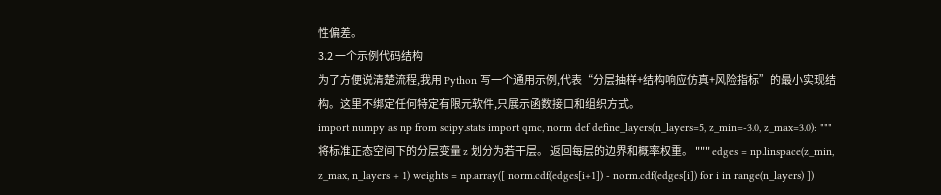性偏差。
3.2 一个示例代码结构
为了方便说清楚流程,我用 Python 写一个通用示例,代表“分层抽样+结构响应仿真+风险指标”的最小实现结构。这里不绑定任何特定有限元软件,只展示函数接口和组织方式。
import numpy as np from scipy.stats import qmc, norm def define_layers(n_layers=5, z_min=-3.0, z_max=3.0): """ 将标准正态空间下的分层变量 z 划分为若干层。 返回每层的边界和概率权重。 """ edges = np.linspace(z_min, z_max, n_layers + 1) weights = np.array([ norm.cdf(edges[i+1]) - norm.cdf(edges[i]) for i in range(n_layers) ])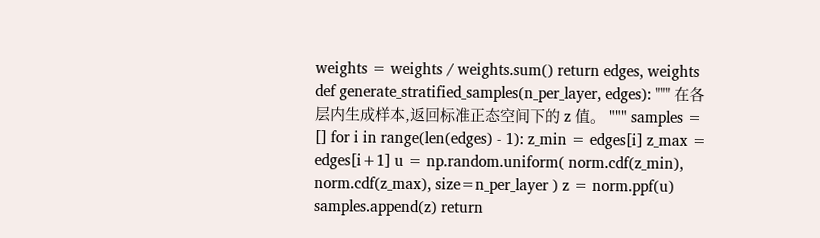weights = weights / weights.sum() return edges, weights def generate_stratified_samples(n_per_layer, edges): """ 在各层内生成样本,返回标准正态空间下的 z 值。 """ samples = [] for i in range(len(edges) - 1): z_min = edges[i] z_max = edges[i+1] u = np.random.uniform( norm.cdf(z_min), norm.cdf(z_max), size=n_per_layer ) z = norm.ppf(u) samples.append(z) return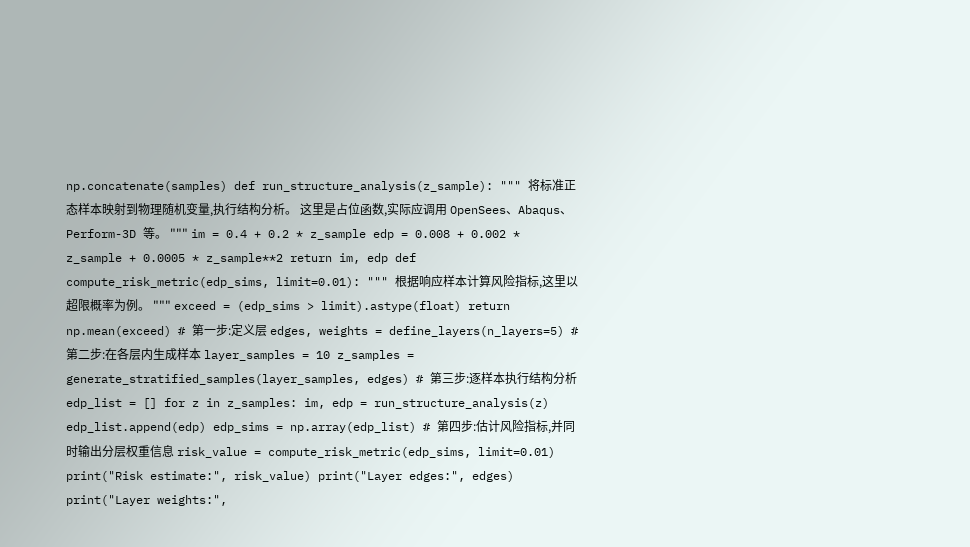np.concatenate(samples) def run_structure_analysis(z_sample): """ 将标准正态样本映射到物理随机变量,执行结构分析。 这里是占位函数,实际应调用 OpenSees、Abaqus、Perform-3D 等。 """ im = 0.4 + 0.2 * z_sample edp = 0.008 + 0.002 * z_sample + 0.0005 * z_sample**2 return im, edp def compute_risk_metric(edp_sims, limit=0.01): """ 根据响应样本计算风险指标,这里以超限概率为例。 """ exceed = (edp_sims > limit).astype(float) return np.mean(exceed) # 第一步:定义层 edges, weights = define_layers(n_layers=5) # 第二步:在各层内生成样本 layer_samples = 10 z_samples = generate_stratified_samples(layer_samples, edges) # 第三步:逐样本执行结构分析 edp_list = [] for z in z_samples: im, edp = run_structure_analysis(z) edp_list.append(edp) edp_sims = np.array(edp_list) # 第四步:估计风险指标,并同时输出分层权重信息 risk_value = compute_risk_metric(edp_sims, limit=0.01) print("Risk estimate:", risk_value) print("Layer edges:", edges) print("Layer weights:",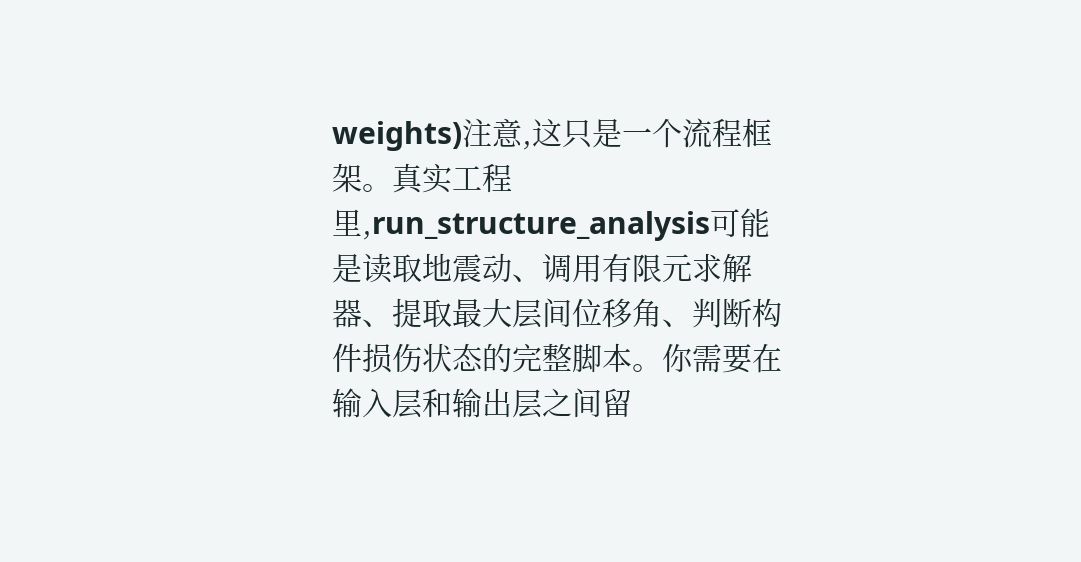weights)注意,这只是一个流程框架。真实工程里,run_structure_analysis可能是读取地震动、调用有限元求解器、提取最大层间位移角、判断构件损伤状态的完整脚本。你需要在输入层和输出层之间留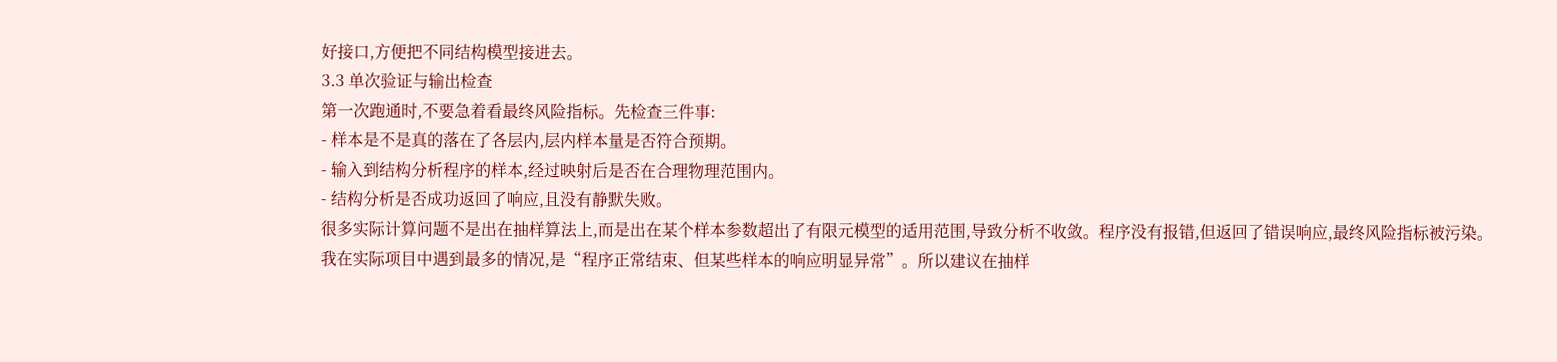好接口,方便把不同结构模型接进去。
3.3 单次验证与输出检查
第一次跑通时,不要急着看最终风险指标。先检查三件事:
- 样本是不是真的落在了各层内,层内样本量是否符合预期。
- 输入到结构分析程序的样本,经过映射后是否在合理物理范围内。
- 结构分析是否成功返回了响应,且没有静默失败。
很多实际计算问题不是出在抽样算法上,而是出在某个样本参数超出了有限元模型的适用范围,导致分析不收敛。程序没有报错,但返回了错误响应,最终风险指标被污染。我在实际项目中遇到最多的情况,是“程序正常结束、但某些样本的响应明显异常”。所以建议在抽样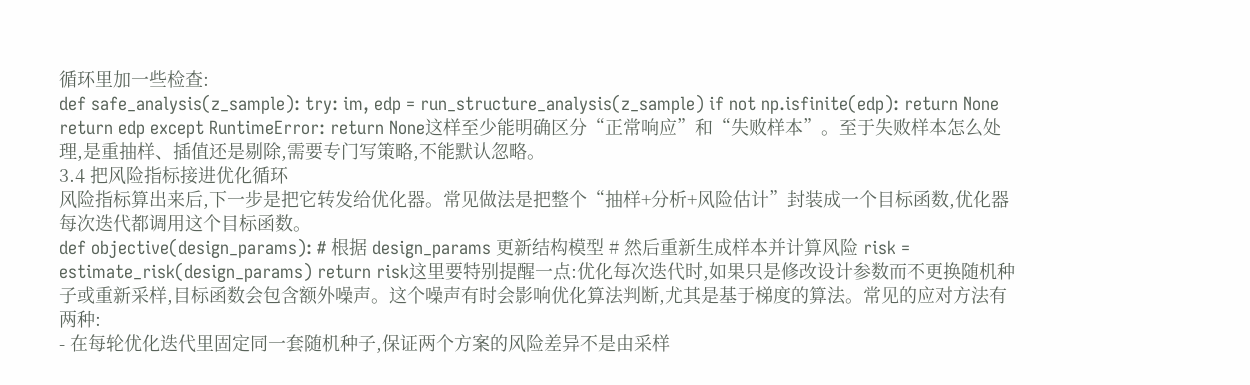循环里加一些检查:
def safe_analysis(z_sample): try: im, edp = run_structure_analysis(z_sample) if not np.isfinite(edp): return None return edp except RuntimeError: return None这样至少能明确区分“正常响应”和“失败样本”。至于失败样本怎么处理,是重抽样、插值还是剔除,需要专门写策略,不能默认忽略。
3.4 把风险指标接进优化循环
风险指标算出来后,下一步是把它转发给优化器。常见做法是把整个“抽样+分析+风险估计”封装成一个目标函数,优化器每次迭代都调用这个目标函数。
def objective(design_params): # 根据 design_params 更新结构模型 # 然后重新生成样本并计算风险 risk = estimate_risk(design_params) return risk这里要特别提醒一点:优化每次迭代时,如果只是修改设计参数而不更换随机种子或重新采样,目标函数会包含额外噪声。这个噪声有时会影响优化算法判断,尤其是基于梯度的算法。常见的应对方法有两种:
- 在每轮优化迭代里固定同一套随机种子,保证两个方案的风险差异不是由采样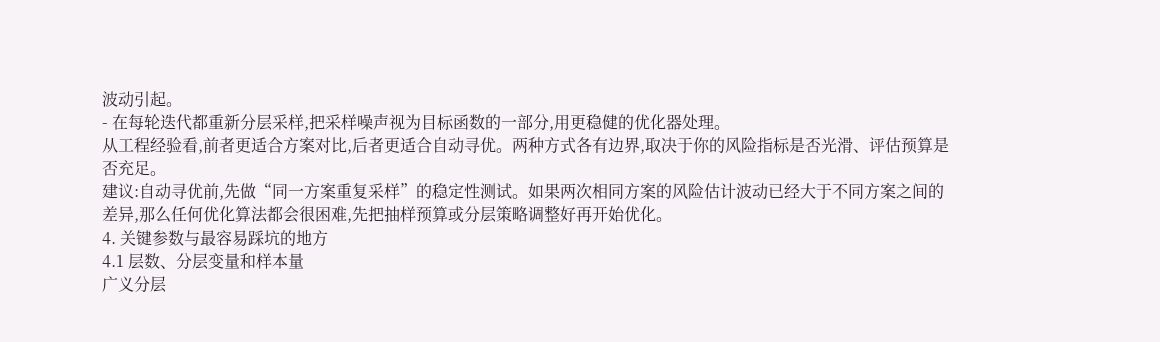波动引起。
- 在每轮迭代都重新分层采样,把采样噪声视为目标函数的一部分,用更稳健的优化器处理。
从工程经验看,前者更适合方案对比,后者更适合自动寻优。两种方式各有边界,取决于你的风险指标是否光滑、评估预算是否充足。
建议:自动寻优前,先做“同一方案重复采样”的稳定性测试。如果两次相同方案的风险估计波动已经大于不同方案之间的差异,那么任何优化算法都会很困难,先把抽样预算或分层策略调整好再开始优化。
4. 关键参数与最容易踩坑的地方
4.1 层数、分层变量和样本量
广义分层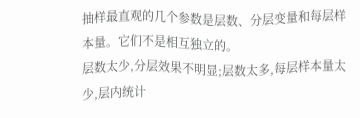抽样最直观的几个参数是层数、分层变量和每层样本量。它们不是相互独立的。
层数太少,分层效果不明显;层数太多,每层样本量太少,层内统计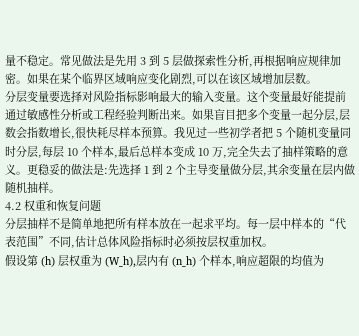量不稳定。常见做法是先用 3 到 5 层做探索性分析,再根据响应规律加密。如果在某个临界区域响应变化剧烈,可以在该区域增加层数。
分层变量要选择对风险指标影响最大的输入变量。这个变量最好能提前通过敏感性分析或工程经验判断出来。如果盲目把多个变量一起分层,层数会指数增长,很快耗尽样本预算。我见过一些初学者把 5 个随机变量同时分层,每层 10 个样本,最后总样本变成 10 万,完全失去了抽样策略的意义。更稳妥的做法是:先选择 1 到 2 个主导变量做分层,其余变量在层内做随机抽样。
4.2 权重和恢复问题
分层抽样不是简单地把所有样本放在一起求平均。每一层中样本的“代表范围”不同,估计总体风险指标时必须按层权重加权。
假设第 (h) 层权重为 (W_h),层内有 (n_h) 个样本,响应超限的均值为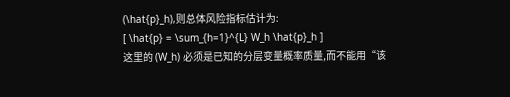(\hat{p}_h),则总体风险指标估计为:
[ \hat{p} = \sum_{h=1}^{L} W_h \hat{p}_h ]
这里的 (W_h) 必须是已知的分层变量概率质量,而不能用“该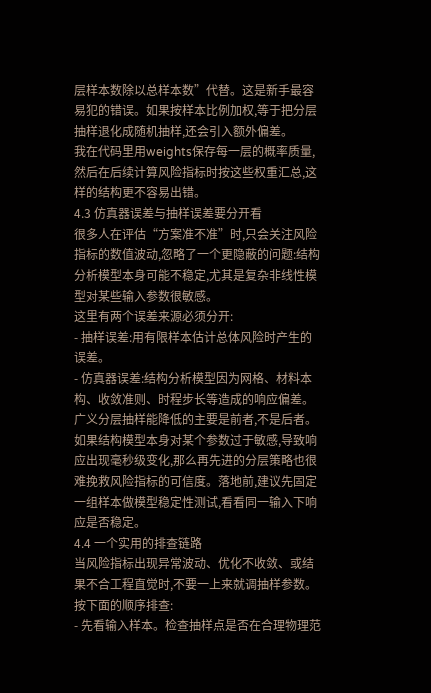层样本数除以总样本数”代替。这是新手最容易犯的错误。如果按样本比例加权,等于把分层抽样退化成随机抽样,还会引入额外偏差。
我在代码里用weights保存每一层的概率质量,然后在后续计算风险指标时按这些权重汇总,这样的结构更不容易出错。
4.3 仿真器误差与抽样误差要分开看
很多人在评估“方案准不准”时,只会关注风险指标的数值波动,忽略了一个更隐蔽的问题:结构分析模型本身可能不稳定,尤其是复杂非线性模型对某些输入参数很敏感。
这里有两个误差来源必须分开:
- 抽样误差:用有限样本估计总体风险时产生的误差。
- 仿真器误差:结构分析模型因为网格、材料本构、收敛准则、时程步长等造成的响应偏差。
广义分层抽样能降低的主要是前者,不是后者。如果结构模型本身对某个参数过于敏感,导致响应出现毫秒级变化,那么再先进的分层策略也很难挽救风险指标的可信度。落地前,建议先固定一组样本做模型稳定性测试,看看同一输入下响应是否稳定。
4.4 一个实用的排查链路
当风险指标出现异常波动、优化不收敛、或结果不合工程直觉时,不要一上来就调抽样参数。按下面的顺序排查:
- 先看输入样本。检查抽样点是否在合理物理范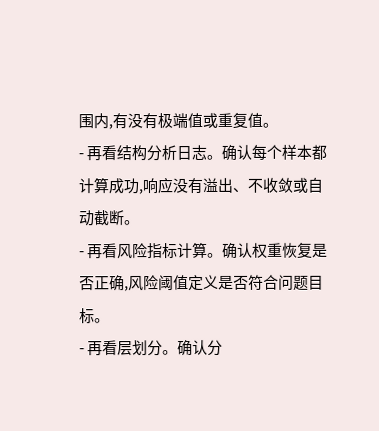围内,有没有极端值或重复值。
- 再看结构分析日志。确认每个样本都计算成功,响应没有溢出、不收敛或自动截断。
- 再看风险指标计算。确认权重恢复是否正确,风险阈值定义是否符合问题目标。
- 再看层划分。确认分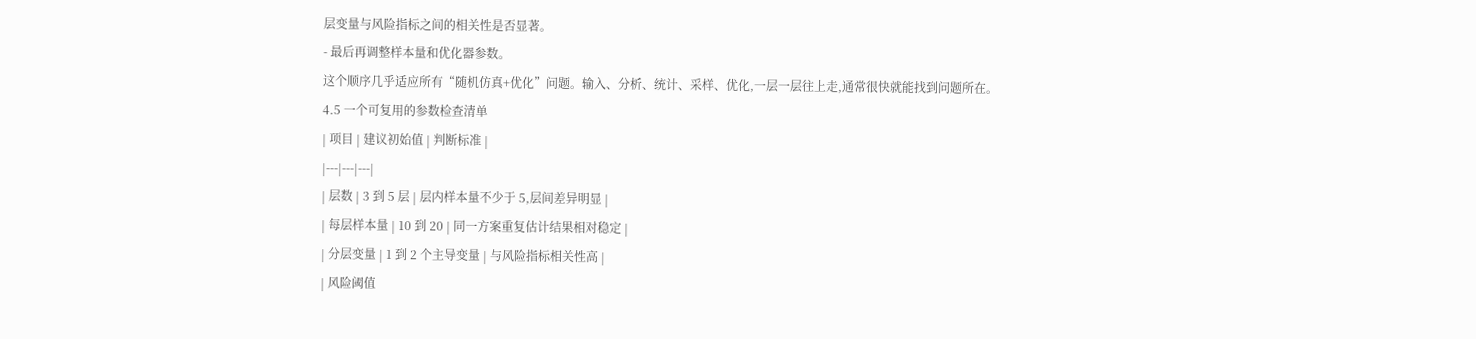层变量与风险指标之间的相关性是否显著。
- 最后再调整样本量和优化器参数。
这个顺序几乎适应所有“随机仿真+优化”问题。输入、分析、统计、采样、优化,一层一层往上走,通常很快就能找到问题所在。
4.5 一个可复用的参数检查清单
| 项目 | 建议初始值 | 判断标准 |
|---|---|---|
| 层数 | 3 到 5 层 | 层内样本量不少于 5,层间差异明显 |
| 每层样本量 | 10 到 20 | 同一方案重复估计结果相对稳定 |
| 分层变量 | 1 到 2 个主导变量 | 与风险指标相关性高 |
| 风险阈值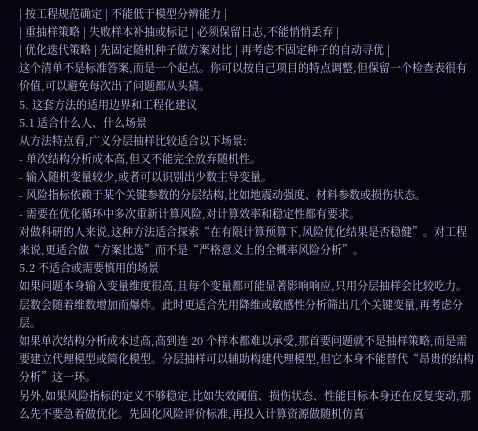| 按工程规范确定 | 不能低于模型分辨能力 |
| 重抽样策略 | 失败样本补抽或标记 | 必须保留日志,不能悄悄丢弃 |
| 优化迭代策略 | 先固定随机种子做方案对比 | 再考虑不固定种子的自动寻优 |
这个清单不是标准答案,而是一个起点。你可以按自己项目的特点调整,但保留一个检查表很有价值,可以避免每次出了问题都从头猜。
5. 这套方法的适用边界和工程化建议
5.1 适合什么人、什么场景
从方法特点看,广义分层抽样比较适合以下场景:
- 单次结构分析成本高,但又不能完全放弃随机性。
- 输入随机变量较少,或者可以识别出少数主导变量。
- 风险指标依赖于某个关键参数的分层结构,比如地震动强度、材料参数或损伤状态。
- 需要在优化循环中多次重新计算风险,对计算效率和稳定性都有要求。
对做科研的人来说,这种方法适合探索“在有限计算预算下,风险优化结果是否稳健”。对工程来说,更适合做“方案比选”而不是“严格意义上的全概率风险分析”。
5.2 不适合或需要慎用的场景
如果问题本身输入变量维度很高,且每个变量都可能显著影响响应,只用分层抽样会比较吃力。层数会随着维数增加而爆炸。此时更适合先用降维或敏感性分析筛出几个关键变量,再考虑分层。
如果单次结构分析成本过高,高到连 20 个样本都难以承受,那首要问题就不是抽样策略,而是需要建立代理模型或简化模型。分层抽样可以辅助构建代理模型,但它本身不能替代“昂贵的结构分析”这一环。
另外,如果风险指标的定义不够稳定,比如失效阈值、损伤状态、性能目标本身还在反复变动,那么先不要急着做优化。先固化风险评价标准,再投入计算资源做随机仿真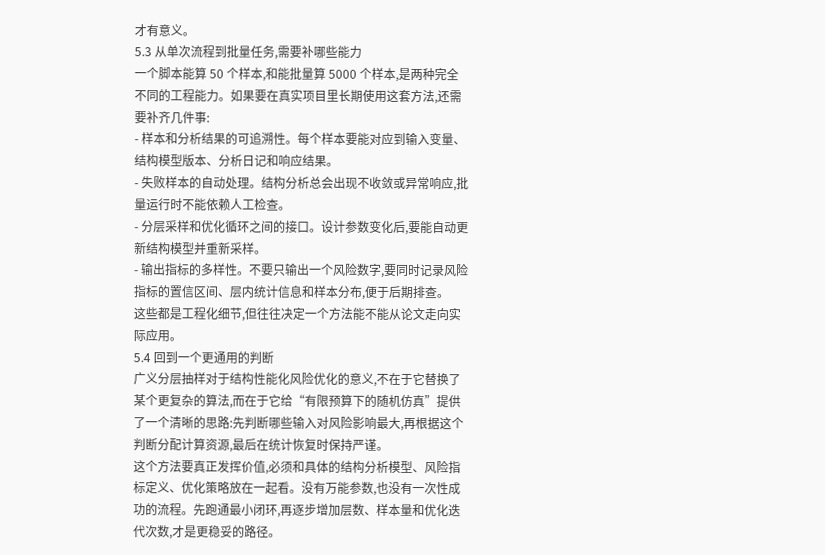才有意义。
5.3 从单次流程到批量任务,需要补哪些能力
一个脚本能算 50 个样本,和能批量算 5000 个样本,是两种完全不同的工程能力。如果要在真实项目里长期使用这套方法,还需要补齐几件事:
- 样本和分析结果的可追溯性。每个样本要能对应到输入变量、结构模型版本、分析日记和响应结果。
- 失败样本的自动处理。结构分析总会出现不收敛或异常响应,批量运行时不能依赖人工检查。
- 分层采样和优化循环之间的接口。设计参数变化后,要能自动更新结构模型并重新采样。
- 输出指标的多样性。不要只输出一个风险数字,要同时记录风险指标的置信区间、层内统计信息和样本分布,便于后期排查。
这些都是工程化细节,但往往决定一个方法能不能从论文走向实际应用。
5.4 回到一个更通用的判断
广义分层抽样对于结构性能化风险优化的意义,不在于它替换了某个更复杂的算法,而在于它给“有限预算下的随机仿真”提供了一个清晰的思路:先判断哪些输入对风险影响最大,再根据这个判断分配计算资源,最后在统计恢复时保持严谨。
这个方法要真正发挥价值,必须和具体的结构分析模型、风险指标定义、优化策略放在一起看。没有万能参数,也没有一次性成功的流程。先跑通最小闭环,再逐步增加层数、样本量和优化迭代次数,才是更稳妥的路径。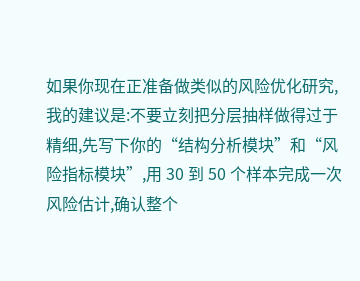如果你现在正准备做类似的风险优化研究,我的建议是:不要立刻把分层抽样做得过于精细,先写下你的“结构分析模块”和“风险指标模块”,用 30 到 50 个样本完成一次风险估计,确认整个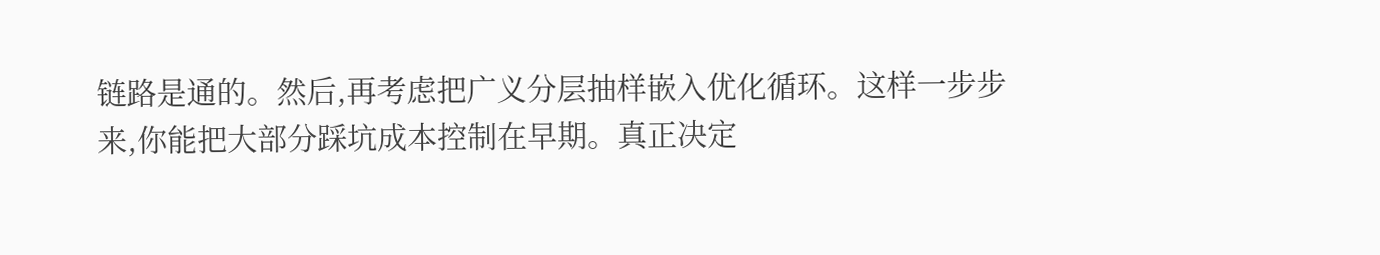链路是通的。然后,再考虑把广义分层抽样嵌入优化循环。这样一步步来,你能把大部分踩坑成本控制在早期。真正决定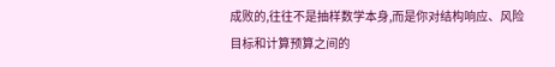成败的,往往不是抽样数学本身,而是你对结构响应、风险目标和计算预算之间的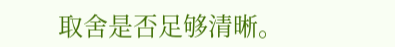取舍是否足够清晰。